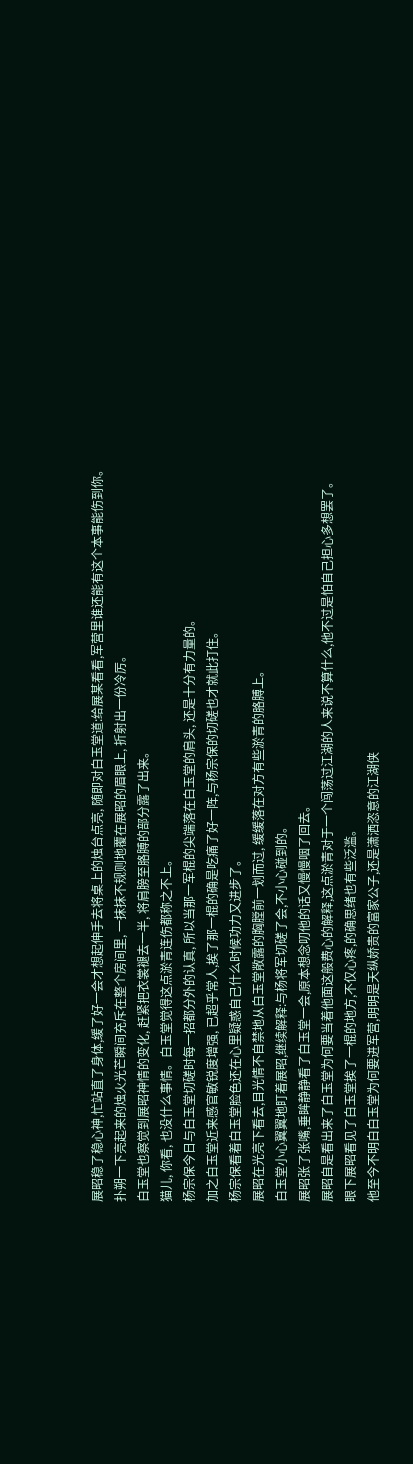展昭稳了稳心神,忙站直了身体,缓了好一会才想起伸手去将桌上的烛台点亮, 随即对白玉堂道:给展某看看,军营里谁还能有这个本事能伤到你。
扑朔一下亮起来的烛火光芒瞬间充斥在整个房间里, 一抹抹不规则地覆在展昭的眉眼上, 折射出一份冷厉。
白玉堂也察觉到展昭神情的变化, 赶紧把衣裳褪去一半, 将肩膀至胳膊的部分露了出来。
猫儿, 你看, 也没什么事情。白玉堂觉得这点淤青连伤都称之不上。
杨宗保今日与白玉堂切磋时每一招都分外的认真, 所以当那一军棍的尖端落在白玉堂的肩头, 还是十分有力量的。
加之白玉堂近来感官敏锐度增强, 已超乎常人,挨了那一棍的确是吃痛了好一阵,与杨宗保的切磋也才就此打住。
杨宗保看着白玉堂脸色还在心里疑惑自己什么时候功力又进步了。
展昭在光亮下看去,目光情不自禁地从白玉堂敞露的胸膛前一划而过, 缓缓落在对方有些淤青的胳膊上。
白玉堂小心翼翼地盯着展昭,继续解释:与杨将军切磋了会,不小心碰到的。
展昭张了张嘴,垂眸静静看了白玉堂一会,原本想念叨他的话又慢慢咽了回去。
展昭自是看出来了白玉堂为何要当着他面这般费心的解释,这点淤青对于一个闯荡过江湖的人来说不算什么,他不过是怕自己担心多想罢了。
眼下展昭看见了白玉堂挨了一棍的地方,不仅心疼,的确思绪也有些泛滥。
他至今不明白白玉堂为何要进军营,明明是天纵娇贵的富家公子,还是潇洒恣意的江湖侠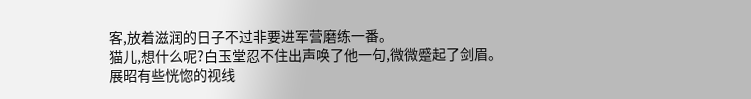客,放着滋润的日子不过非要进军营磨练一番。
猫儿,想什么呢?白玉堂忍不住出声唤了他一句,微微蹙起了剑眉。
展昭有些恍惚的视线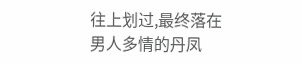往上划过,最终落在男人多情的丹凤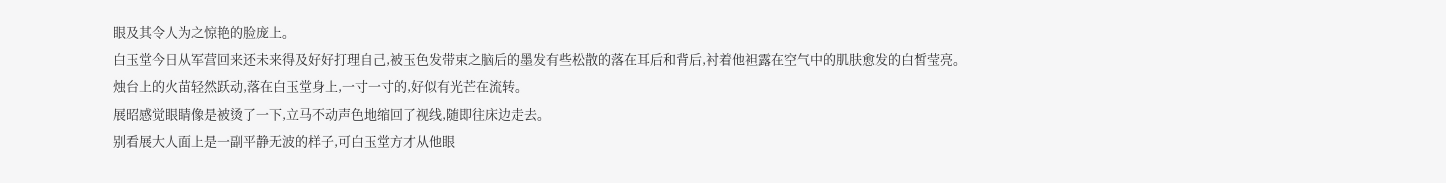眼及其令人为之惊艳的脸庞上。
白玉堂今日从军营回来还未来得及好好打理自己,被玉色发带束之脑后的墨发有些松散的落在耳后和背后,衬着他袒露在空气中的肌肤愈发的白皙莹亮。
烛台上的火苗轻然跃动,落在白玉堂身上,一寸一寸的,好似有光芒在流转。
展昭感觉眼睛像是被烫了一下,立马不动声色地缩回了视线,随即往床边走去。
别看展大人面上是一副平静无波的样子,可白玉堂方才从他眼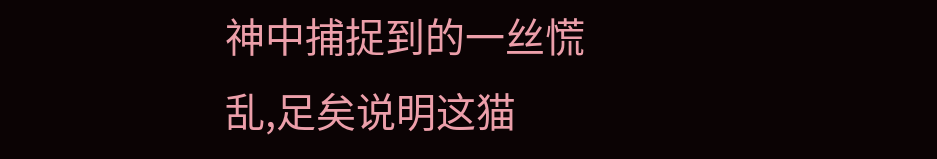神中捕捉到的一丝慌乱,足矣说明这猫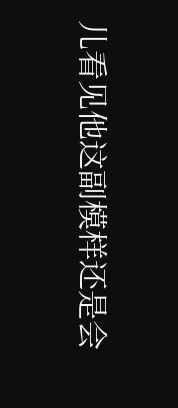儿看见他这副模样还是会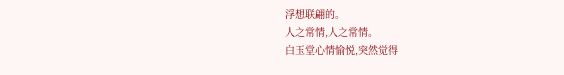浮想联翩的。
人之常情,人之常情。
白玉堂心情愉悦,突然觉得